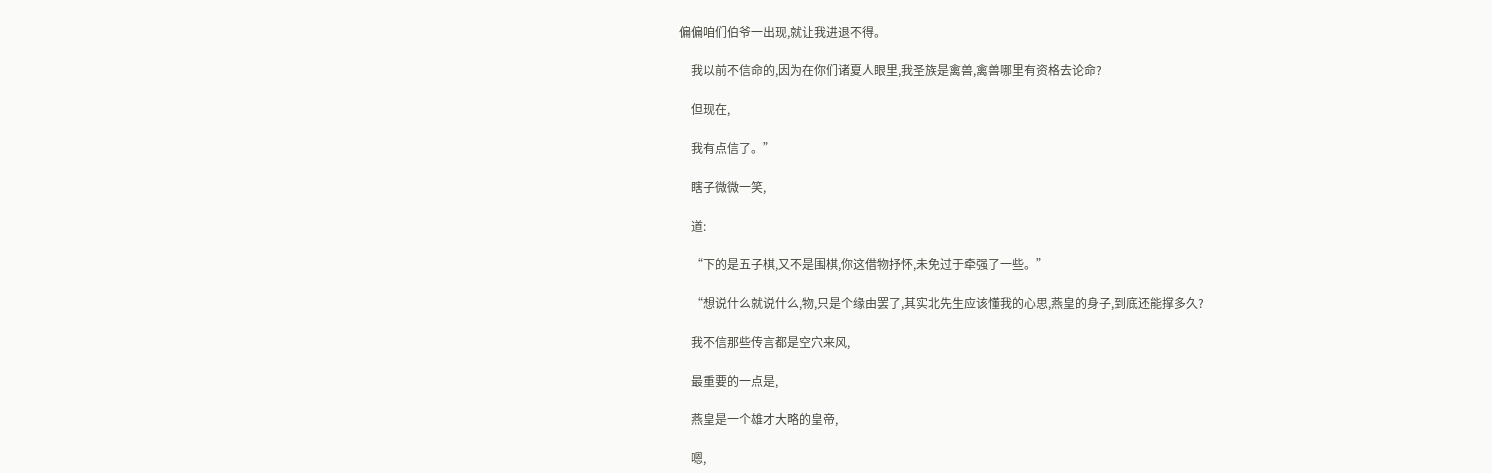偏偏咱们伯爷一出现,就让我进退不得。

    我以前不信命的,因为在你们诸夏人眼里,我圣族是禽兽,禽兽哪里有资格去论命?

    但现在,

    我有点信了。”

    瞎子微微一笑,

    道:

    “下的是五子棋,又不是围棋,你这借物抒怀,未免过于牵强了一些。”

    “想说什么就说什么,物,只是个缘由罢了,其实北先生应该懂我的心思,燕皇的身子,到底还能撑多久?

    我不信那些传言都是空穴来风,

    最重要的一点是,

    燕皇是一个雄才大略的皇帝,

    嗯,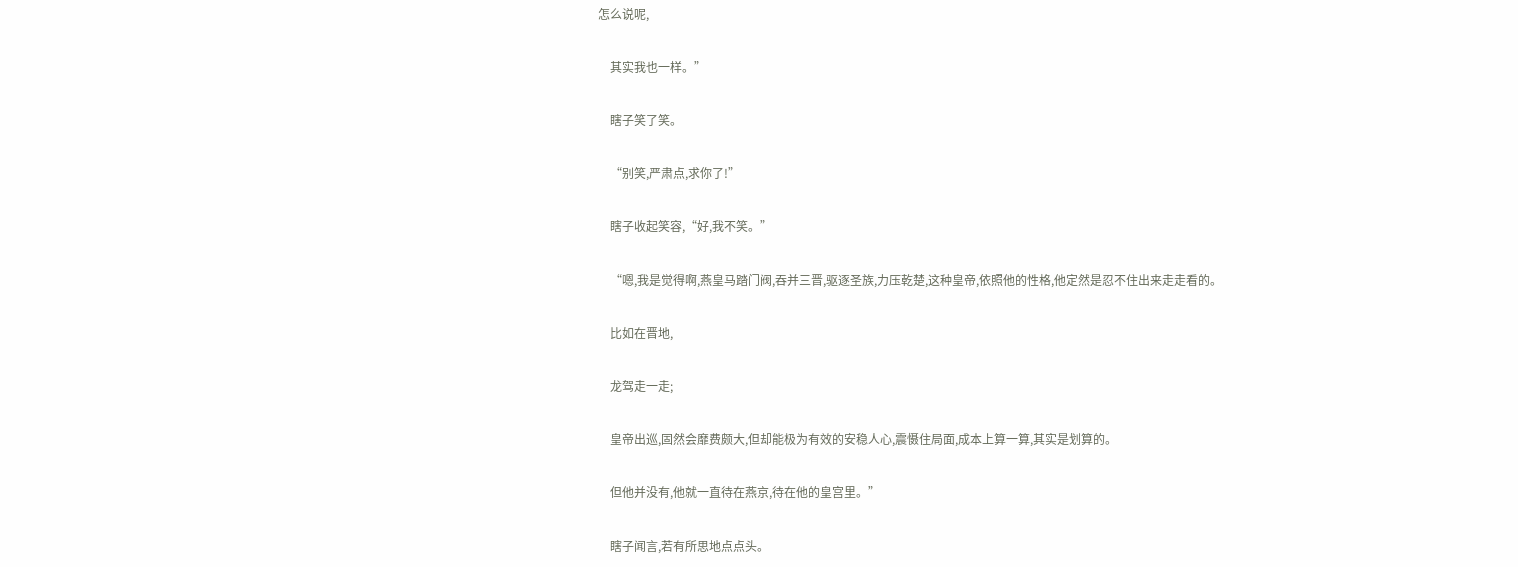怎么说呢,

    其实我也一样。”

    瞎子笑了笑。

    “别笑,严肃点,求你了!”

    瞎子收起笑容,“好,我不笑。”

    “嗯,我是觉得啊,燕皇马踏门阀,吞并三晋,驱逐圣族,力压乾楚,这种皇帝,依照他的性格,他定然是忍不住出来走走看的。

    比如在晋地,

    龙驾走一走;

    皇帝出巡,固然会靡费颇大,但却能极为有效的安稳人心,震慑住局面,成本上算一算,其实是划算的。

    但他并没有,他就一直待在燕京,待在他的皇宫里。”

    瞎子闻言,若有所思地点点头。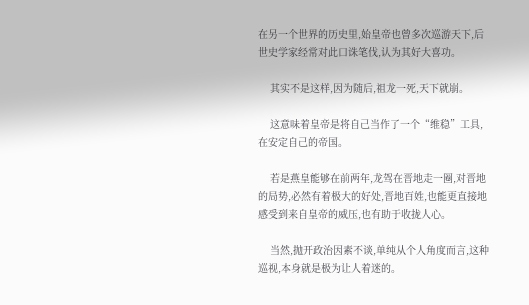在另一个世界的历史里,始皇帝也曾多次巡游天下,后世史学家经常对此口诛笔伐,认为其好大喜功。

    其实不是这样,因为随后,祖龙一死,天下就崩。

    这意味着皇帝是将自己当作了一个“维稳”工具,在安定自己的帝国。

    若是燕皇能够在前两年,龙驾在晋地走一圈,对晋地的局势,必然有着极大的好处,晋地百姓,也能更直接地感受到来自皇帝的威压,也有助于收拢人心。

    当然,抛开政治因素不谈,单纯从个人角度而言,这种巡视,本身就是极为让人着迷的。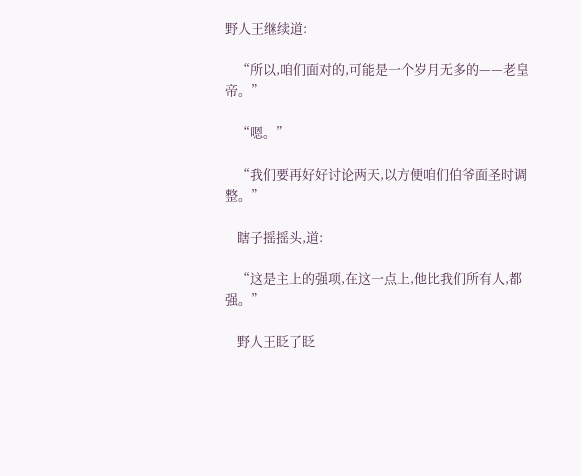野人王继续道:

    “所以,咱们面对的,可能是一个岁月无多的——老皇帝。”

    “嗯。”

    “我们要再好好讨论两天,以方便咱们伯爷面圣时调整。”

    瞎子摇摇头,道:

    “这是主上的强项,在这一点上,他比我们所有人,都强。”

    野人王眨了眨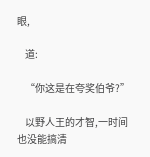眼,

    道:

    “你这是在夸奖伯爷?”

    以野人王的才智,一时间也没能搞清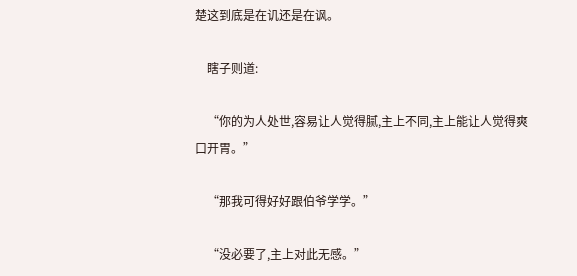楚这到底是在讥还是在讽。

    瞎子则道:

    “你的为人处世,容易让人觉得腻,主上不同,主上能让人觉得爽口开胃。”

    “那我可得好好跟伯爷学学。”

    “没必要了,主上对此无感。”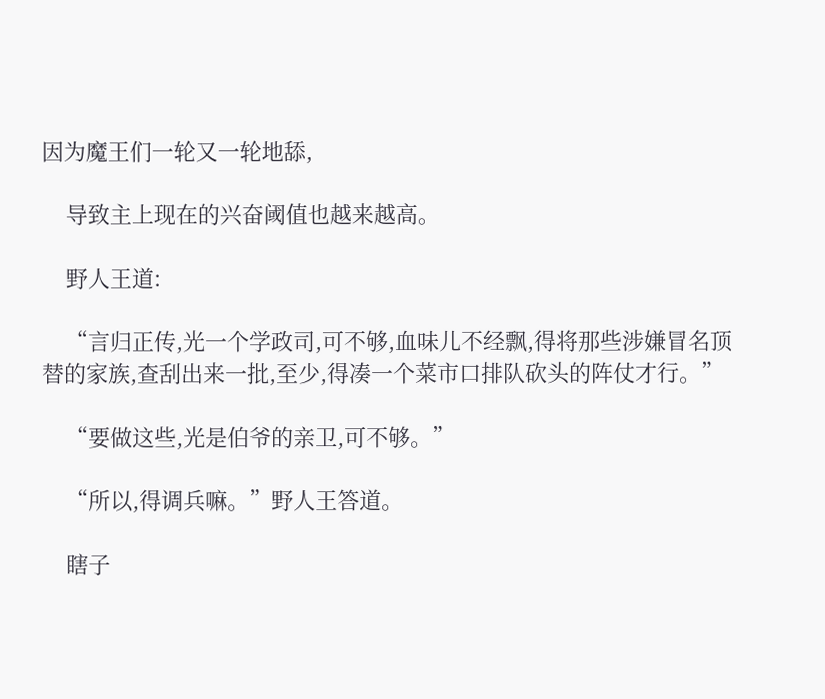因为魔王们一轮又一轮地舔,

    导致主上现在的兴奋阈值也越来越高。

    野人王道:

    “言归正传,光一个学政司,可不够,血味儿不经飘,得将那些涉嫌冒名顶替的家族,查刮出来一批,至少,得凑一个菜市口排队砍头的阵仗才行。”

    “要做这些,光是伯爷的亲卫,可不够。”

    “所以,得调兵嘛。”野人王答道。

    瞎子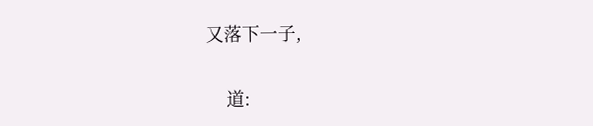又落下一子,

    道: